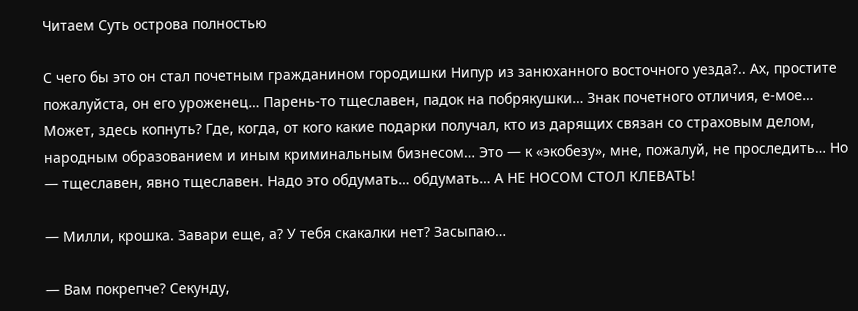Читаем Суть острова полностью

С чего бы это он стал почетным гражданином городишки Нипур из занюханного восточного уезда?.. Ах, простите пожалуйста, он его уроженец… Парень-то тщеславен, падок на побрякушки… Знак почетного отличия, е-мое… Может, здесь копнуть? Где, когда, от кого какие подарки получал, кто из дарящих связан со страховым делом, народным образованием и иным криминальным бизнесом… Это — к «экобезу», мне, пожалуй, не проследить… Но — тщеславен, явно тщеславен. Надо это обдумать… обдумать… А НЕ НОСОМ СТОЛ КЛЕВАТЬ!

— Милли, крошка. Завари еще, а? У тебя скакалки нет? Засыпаю…

— Вам покрепче? Секунду,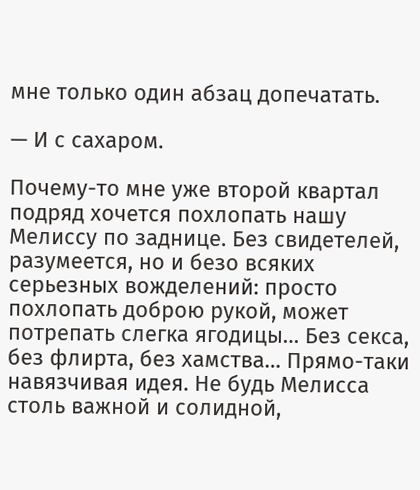мне только один абзац допечатать.

— И с сахаром.

Почему-то мне уже второй квартал подряд хочется похлопать нашу Мелиссу по заднице. Без свидетелей, разумеется, но и безо всяких серьезных вожделений: просто похлопать доброю рукой, может потрепать слегка ягодицы… Без секса, без флирта, без хамства… Прямо-таки навязчивая идея. Не будь Мелисса столь важной и солидной,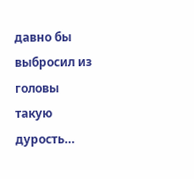давно бы выбросил из головы такую дурость…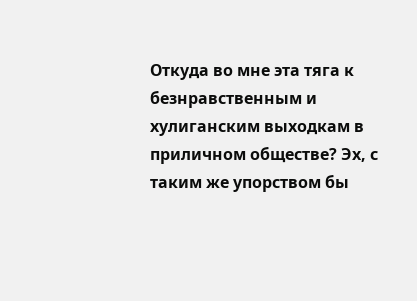Откуда во мне эта тяга к безнравственным и хулиганским выходкам в приличном обществе? Эх, с таким же упорством бы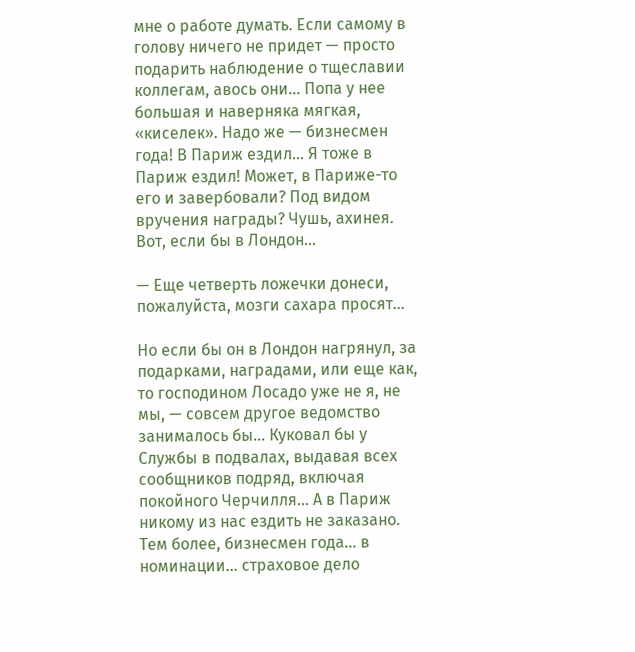мне о работе думать. Если самому в голову ничего не придет — просто подарить наблюдение о тщеславии коллегам, авось они… Попа у нее большая и наверняка мягкая, «киселек». Надо же — бизнесмен года! В Париж ездил… Я тоже в Париж ездил! Может, в Париже-то его и завербовали? Под видом вручения награды? Чушь, ахинея. Вот, если бы в Лондон…

— Еще четверть ложечки донеси, пожалуйста, мозги сахара просят…

Но если бы он в Лондон нагрянул, за подарками, наградами, или еще как, то господином Лосадо уже не я, не мы, — совсем другое ведомство занималось бы… Куковал бы у Службы в подвалах, выдавая всех сообщников подряд, включая покойного Черчилля… А в Париж никому из нас ездить не заказано. Тем более, бизнесмен года… в номинации… страховое дело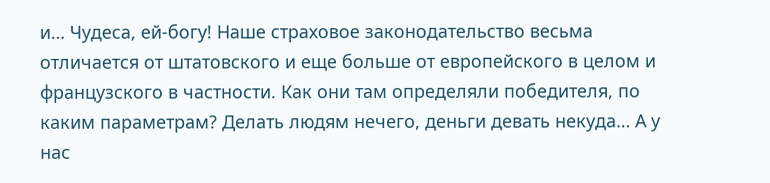и… Чудеса, ей-богу! Наше страховое законодательство весьма отличается от штатовского и еще больше от европейского в целом и французского в частности. Как они там определяли победителя, по каким параметрам? Делать людям нечего, деньги девать некуда… А у нас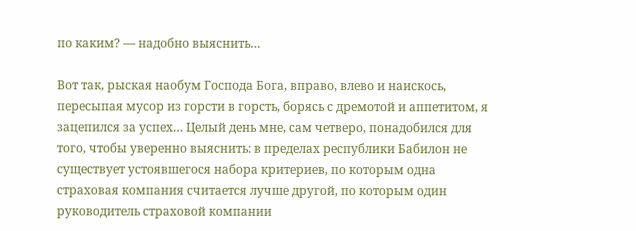по каким? — надобно выяснить…

Вот так, рыская наобум Господа Бога, вправо, влево и наискось, пересыпая мусор из горсти в горсть, борясь с дремотой и аппетитом, я зацепился за успех… Целый день мне, сам четверо, понадобился для того, чтобы уверенно выяснить: в пределах республики Бабилон не существует устоявшегося набора критериев, по которым одна страховая компания считается лучше другой, по которым один руководитель страховой компании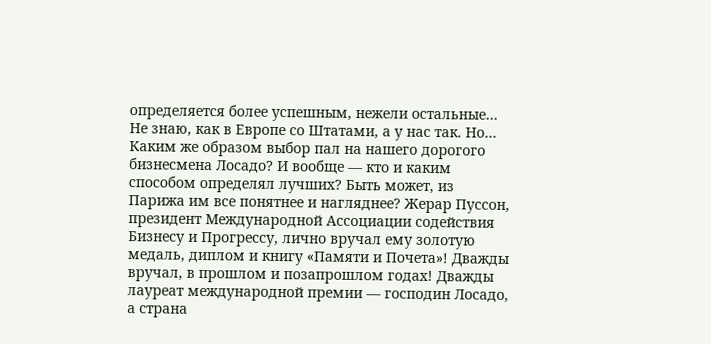определяется более успешным, нежели остальные… Не знаю, как в Европе со Штатами, а у нас так. Но… Каким же образом выбор пал на нашего дорогого бизнесмена Лосадо? И вообще — кто и каким способом определял лучших? Быть может, из Парижа им все понятнее и нагляднее? Жерар Пуссон, президент Международной Ассоциации содействия Бизнесу и Прогрессу, лично вручал ему золотую медаль, диплом и книгу «Памяти и Почета»! Дважды вручал, в прошлом и позапрошлом годах! Дважды лауреат международной премии — господин Лосадо, а страна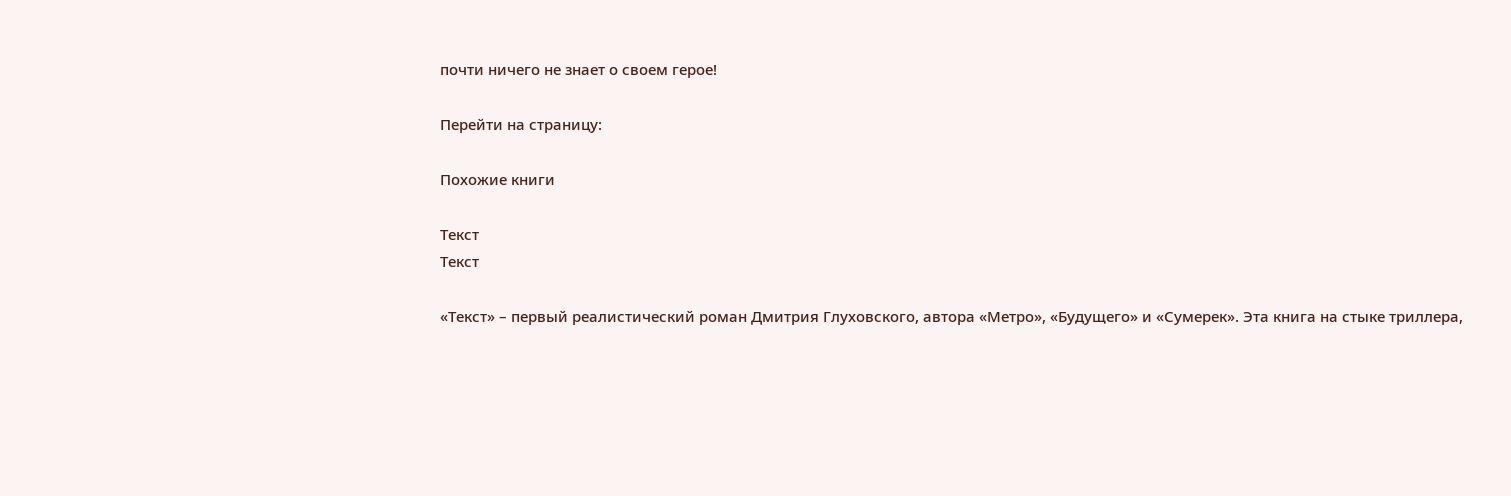почти ничего не знает о своем герое!

Перейти на страницу:

Похожие книги

Текст
Текст

«Текст» – первый реалистический роман Дмитрия Глуховского, автора «Метро», «Будущего» и «Сумерек». Эта книга на стыке триллера,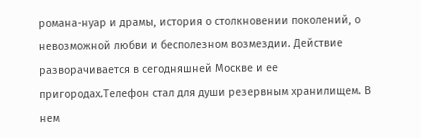романа-нуар и драмы, история о столкновении поколений, о невозможной любви и бесполезном возмездии. Действие разворачивается в сегодняшней Москве и ее пригородах.Телефон стал для души резервным хранилищем. В нем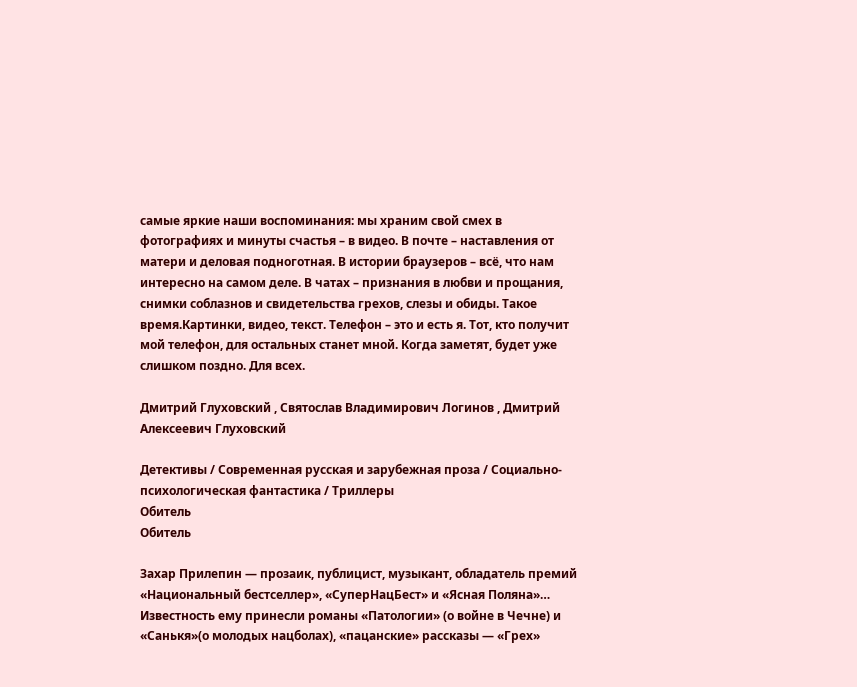самые яркие наши воспоминания: мы храним свой смех в фотографиях и минуты счастья – в видео. В почте – наставления от матери и деловая подноготная. В истории браузеров – всё, что нам интересно на самом деле. В чатах – признания в любви и прощания, снимки соблазнов и свидетельства грехов, слезы и обиды. Такое время.Картинки, видео, текст. Телефон – это и есть я. Тот, кто получит мой телефон, для остальных станет мной. Когда заметят, будет уже слишком поздно. Для всех.

Дмитрий Глуховский , Святослав Владимирович Логинов , Дмитрий Алексеевич Глуховский

Детективы / Современная русская и зарубежная проза / Социально-психологическая фантастика / Триллеры
Обитель
Обитель

Захар Прилепин — прозаик, публицист, музыкант, обладатель премий «Национальный бестселлер», «СуперНацБест» и «Ясная Поляна»… Известность ему принесли романы «Патологии» (о войне в Чечне) и «Санькя»(о молодых нацболах), «пацанские» рассказы — «Грех»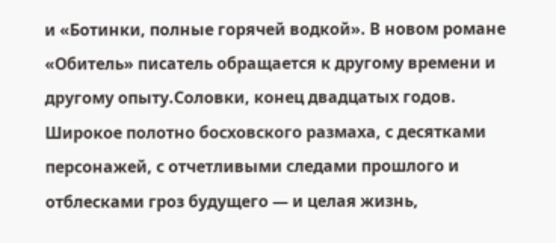и «Ботинки, полные горячей водкой». В новом романе «Обитель» писатель обращается к другому времени и другому опыту.Соловки, конец двадцатых годов. Широкое полотно босховского размаха, с десятками персонажей, с отчетливыми следами прошлого и отблесками гроз будущего — и целая жизнь,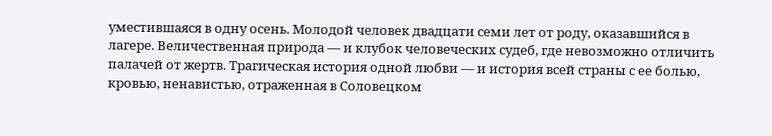уместившаяся в одну осень. Молодой человек двадцати семи лет от роду, оказавшийся в лагере. Величественная природа — и клубок человеческих судеб, где невозможно отличить палачей от жертв. Трагическая история одной любви — и история всей страны с ее болью, кровью, ненавистью, отраженная в Соловецком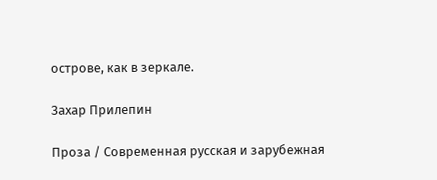острове, как в зеркале.

Захар Прилепин

Проза / Современная русская и зарубежная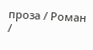проза / Роман /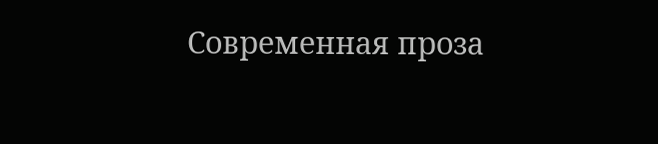Современная проза